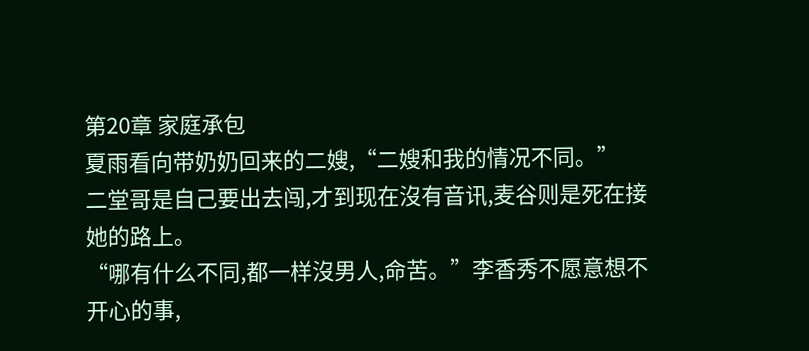第20章 家庭承包
夏雨看向带奶奶回来的二嫂,“二嫂和我的情况不同。”
二堂哥是自己要出去闯,才到现在沒有音讯,麦谷则是死在接她的路上。
“哪有什么不同,都一样沒男人,命苦。”李香秀不愿意想不开心的事,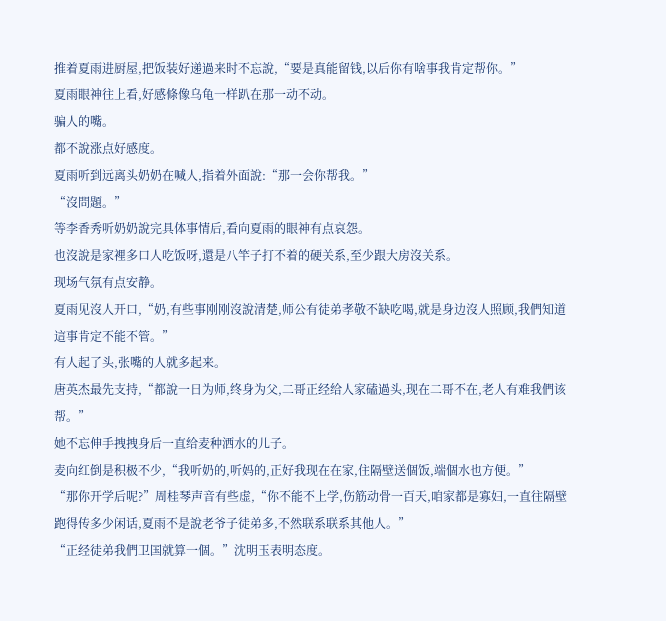推着夏雨进厨屋,把饭装好递過来时不忘說,“要是真能留钱,以后你有啥事我肯定帮你。”
夏雨眼神往上看,好感條像乌龟一样趴在那一动不动。
骗人的嘴。
都不說涨点好感度。
夏雨听到远离头奶奶在喊人,指着外面說:“那一会你帮我。”
“沒問題。”
等李香秀听奶奶說完具体事情后,看向夏雨的眼神有点哀怨。
也沒說是家裡多口人吃饭呀,還是八竿子打不着的硬关系,至少跟大房沒关系。
现场气氛有点安静。
夏雨见沒人开口,“奶,有些事刚刚沒說清楚,师公有徒弟孝敬不缺吃喝,就是身边沒人照顾,我們知道這事肯定不能不管。”
有人起了头,张嘴的人就多起来。
唐英杰最先支持,“都說一日为师,终身为父,二哥正经给人家磕過头,现在二哥不在,老人有难我們该帮。”
她不忘伸手拽拽身后一直给麦种洒水的儿子。
麦向红倒是积极不少,“我听奶的,听妈的,正好我现在在家,住隔壁送個饭,端個水也方便。”
“那你开学后呢?”周桂琴声音有些虚,“你不能不上学,伤筋动骨一百天,咱家都是寡妇,一直往隔壁跑得传多少闲话,夏雨不是說老爷子徒弟多,不然联系联系其他人。”
“正经徒弟我們卫国就算一個。”沈明玉表明态度。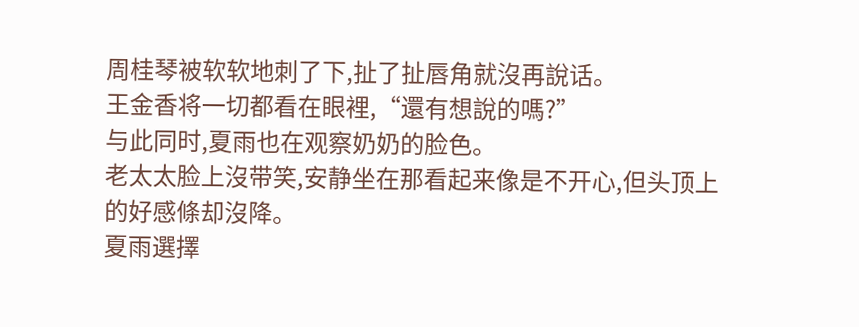周桂琴被软软地刺了下,扯了扯唇角就沒再說话。
王金香将一切都看在眼裡,“還有想說的嗎?”
与此同时,夏雨也在观察奶奶的脸色。
老太太脸上沒带笑,安静坐在那看起来像是不开心,但头顶上的好感條却沒降。
夏雨選擇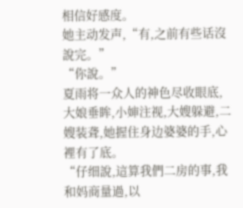相信好感度。
她主动发声,“有,之前有些话沒說完。”
“你說。”
夏雨将一众人的神色尽收眼底,大娘垂眸,小婶注视,大嫂躲避,二嫂装聋,她握住身边婆婆的手,心裡有了底。
“仔细說,這算我們二房的事,我和妈商量過,以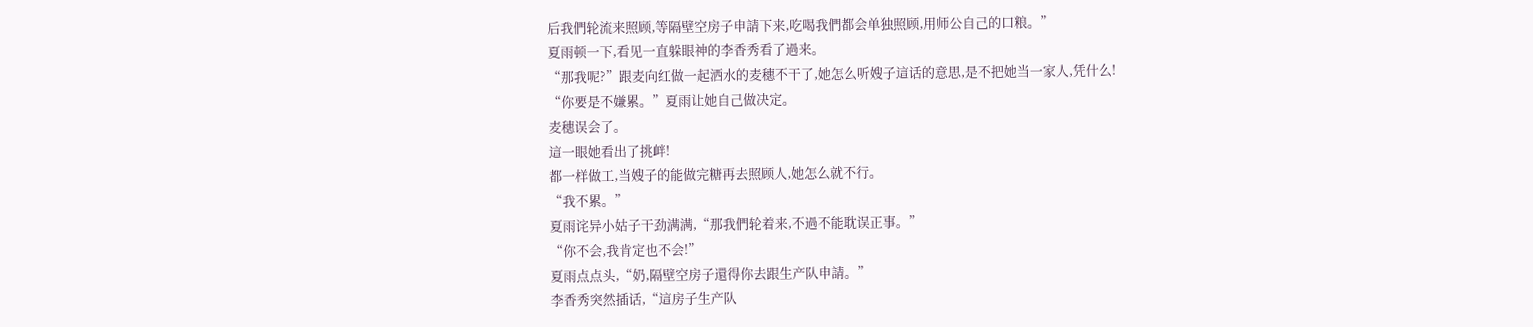后我們轮流来照顾,等隔壁空房子申請下来,吃喝我們都会单独照顾,用师公自己的口粮。”
夏雨顿一下,看见一直躲眼神的李香秀看了過来。
“那我呢?”跟麦向红做一起洒水的麦穗不干了,她怎么听嫂子這话的意思,是不把她当一家人,凭什么!
“你要是不嫌累。”夏雨让她自己做决定。
麦穗误会了。
這一眼她看出了挑衅!
都一样做工,当嫂子的能做完糖再去照顾人,她怎么就不行。
“我不累。”
夏雨诧异小姑子干劲满满,“那我們轮着来,不過不能耽误正事。”
“你不会,我肯定也不会!”
夏雨点点头,“奶,隔壁空房子還得你去跟生产队申請。”
李香秀突然插话,“這房子生产队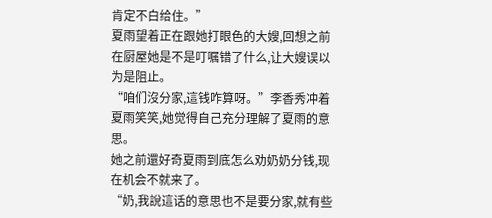肯定不白给住。”
夏雨望着正在跟她打眼色的大嫂,回想之前在厨屋她是不是叮嘱错了什么,让大嫂误以为是阻止。
“咱们沒分家,這钱咋算呀。”李香秀冲着夏雨笑笑,她觉得自己充分理解了夏雨的意思。
她之前還好奇夏雨到底怎么劝奶奶分钱,现在机会不就来了。
“奶,我說這话的意思也不是要分家,就有些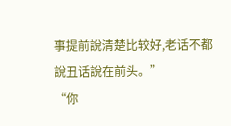事提前說清楚比较好,老话不都說丑话說在前头。”
“你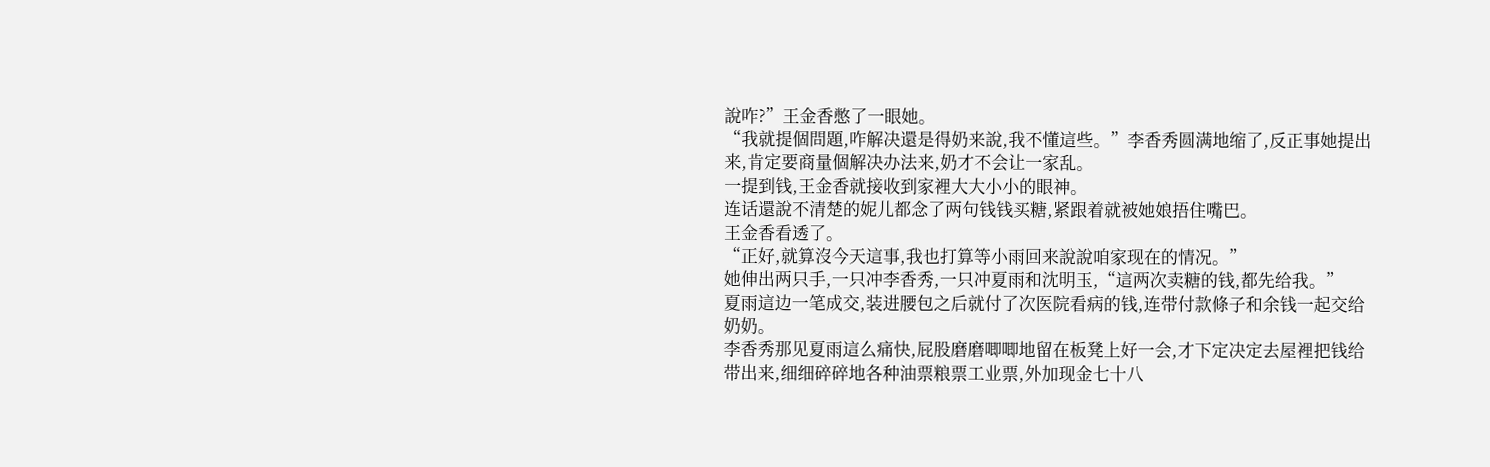說咋?”王金香憋了一眼她。
“我就提個問題,咋解决還是得奶来說,我不懂這些。”李香秀圆满地缩了,反正事她提出来,肯定要商量個解决办法来,奶才不会让一家乱。
一提到钱,王金香就接收到家裡大大小小的眼神。
连话還說不清楚的妮儿都念了两句钱钱买糖,紧跟着就被她娘捂住嘴巴。
王金香看透了。
“正好,就算沒今天這事,我也打算等小雨回来說說咱家现在的情况。”
她伸出两只手,一只冲李香秀,一只冲夏雨和沈明玉,“這两次卖糖的钱,都先给我。”
夏雨這边一笔成交,装进腰包之后就付了次医院看病的钱,连带付款條子和余钱一起交给奶奶。
李香秀那见夏雨這么痛快,屁股磨磨唧唧地留在板凳上好一会,才下定决定去屋裡把钱给带出来,细细碎碎地各种油票粮票工业票,外加现金七十八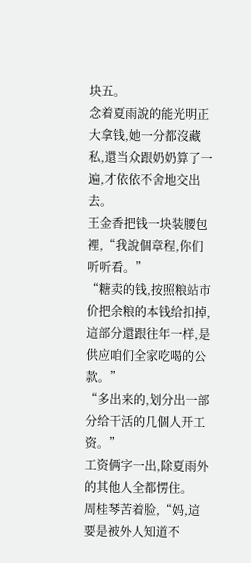块五。
念着夏雨說的能光明正大拿钱,她一分都沒藏私,還当众跟奶奶算了一遍,才依依不舍地交出去。
王金香把钱一块装腰包裡,“我說個章程,你们听听看。”
“糖卖的钱,按照粮站市价把余粮的本钱给扣掉,這部分還跟往年一样,是供应咱们全家吃喝的公款。”
“多出来的,划分出一部分给干活的几個人开工资。”
工资俩字一出,除夏雨外的其他人全都愣住。
周桂琴苦着脸,“妈,這要是被外人知道不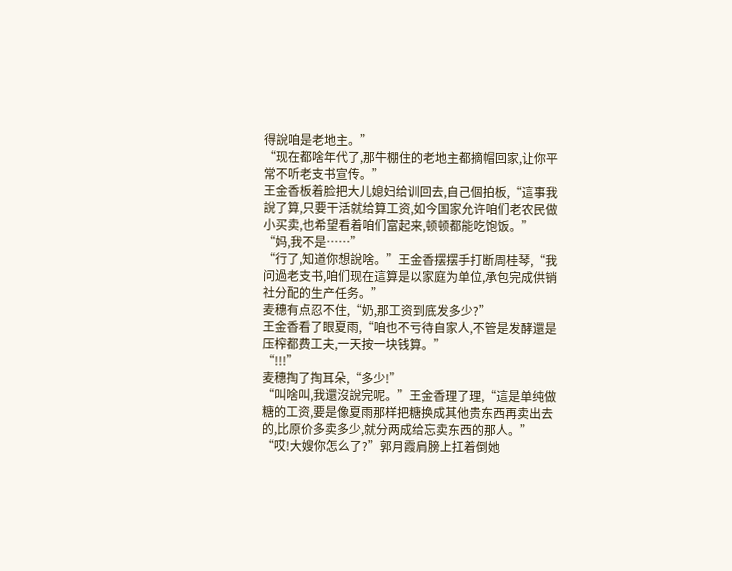得說咱是老地主。”
“现在都啥年代了,那牛棚住的老地主都摘帽回家,让你平常不听老支书宣传。”
王金香板着脸把大儿媳妇给训回去,自己個拍板,“這事我說了算,只要干活就给算工资,如今国家允许咱们老农民做小买卖,也希望看着咱们富起来,顿顿都能吃饱饭。”
“妈,我不是……”
“行了,知道你想說啥。”王金香摆摆手打断周桂琴,“我问過老支书,咱们现在這算是以家庭为单位,承包完成供销社分配的生产任务。”
麦穗有点忍不住,“奶,那工资到底发多少?”
王金香看了眼夏雨,“咱也不亏待自家人,不管是发酵還是压榨都费工夫,一天按一块钱算。”
“!!!”
麦穗掏了掏耳朵,“多少!”
“叫啥叫,我還沒說完呢。”王金香理了理,“這是单纯做糖的工资,要是像夏雨那样把糖换成其他贵东西再卖出去的,比原价多卖多少,就分两成给忘卖东西的那人。”
“哎!大嫂你怎么了?”郭月霞肩膀上扛着倒她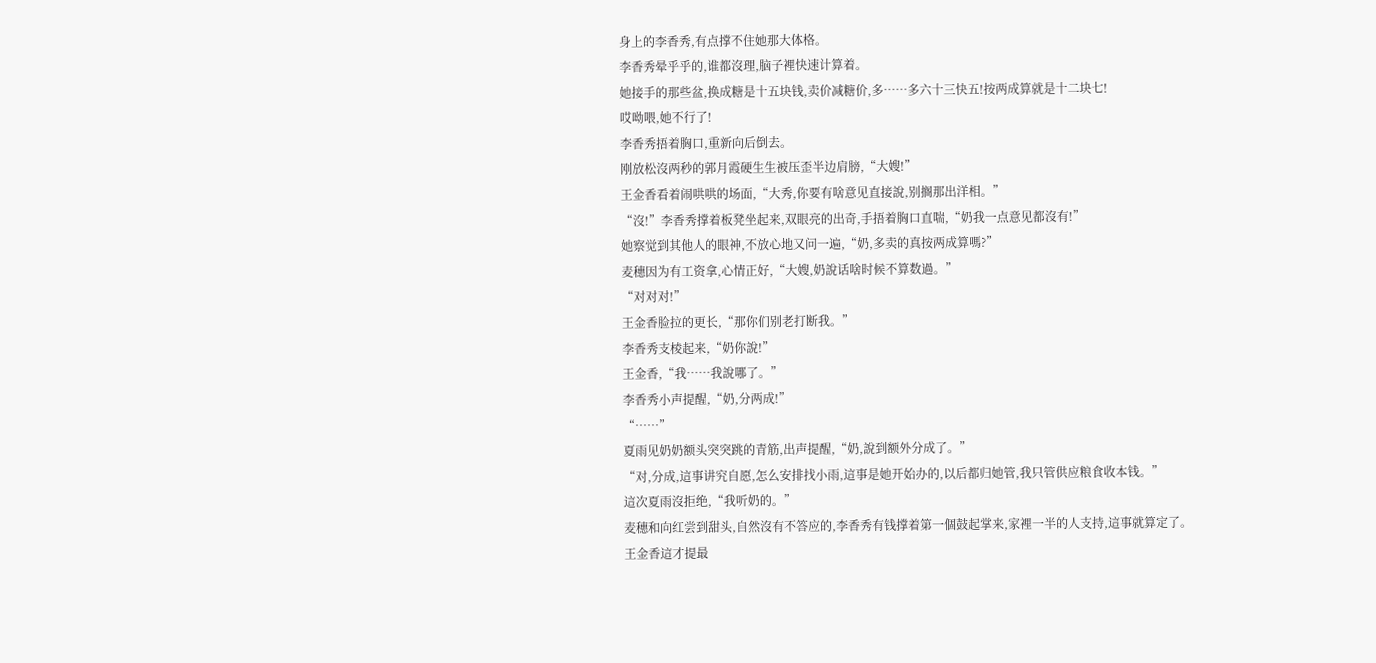身上的李香秀,有点撑不住她那大体格。
李香秀晕乎乎的,谁都沒理,脑子裡快速计算着。
她接手的那些盆,换成糖是十五块钱,卖价减糖价,多……多六十三快五!按两成算就是十二块七!
哎呦喂,她不行了!
李香秀捂着胸口,重新向后倒去。
刚放松沒两秒的郭月霞硬生生被压歪半边肩膀,“大嫂!”
王金香看着闹哄哄的场面,“大秀,你要有啥意见直接說,别搁那出洋相。”
“沒!”李香秀撑着板凳坐起来,双眼亮的出奇,手捂着胸口直喘,“奶我一点意见都沒有!”
她察觉到其他人的眼神,不放心地又问一遍,“奶,多卖的真按两成算嗎?”
麦穗因为有工资拿,心情正好,“大嫂,奶說话啥时候不算数過。”
“对对对!”
王金香脸拉的更长,“那你们别老打断我。”
李香秀支棱起来,“奶你說!”
王金香,“我……我說哪了。”
李香秀小声提醒,“奶,分两成!”
“……”
夏雨见奶奶额头突突跳的青筋,出声提醒,“奶,說到额外分成了。”
“对,分成,這事讲究自愿,怎么安排找小雨,這事是她开始办的,以后都归她管,我只管供应粮食收本钱。”
這次夏雨沒拒绝,“我听奶的。”
麦穗和向红尝到甜头,自然沒有不答应的,李香秀有钱撑着第一個鼓起掌来,家裡一半的人支持,這事就算定了。
王金香這才提最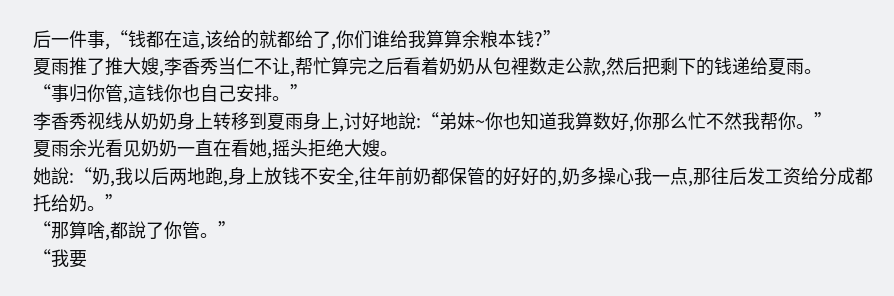后一件事,“钱都在這,该给的就都给了,你们谁给我算算余粮本钱?”
夏雨推了推大嫂,李香秀当仁不让,帮忙算完之后看着奶奶从包裡数走公款,然后把剩下的钱递给夏雨。
“事归你管,這钱你也自己安排。”
李香秀视线从奶奶身上转移到夏雨身上,讨好地說:“弟妹~你也知道我算数好,你那么忙不然我帮你。”
夏雨余光看见奶奶一直在看她,摇头拒绝大嫂。
她說:“奶,我以后两地跑,身上放钱不安全,往年前奶都保管的好好的,奶多操心我一点,那往后发工资给分成都托给奶。”
“那算啥,都說了你管。”
“我要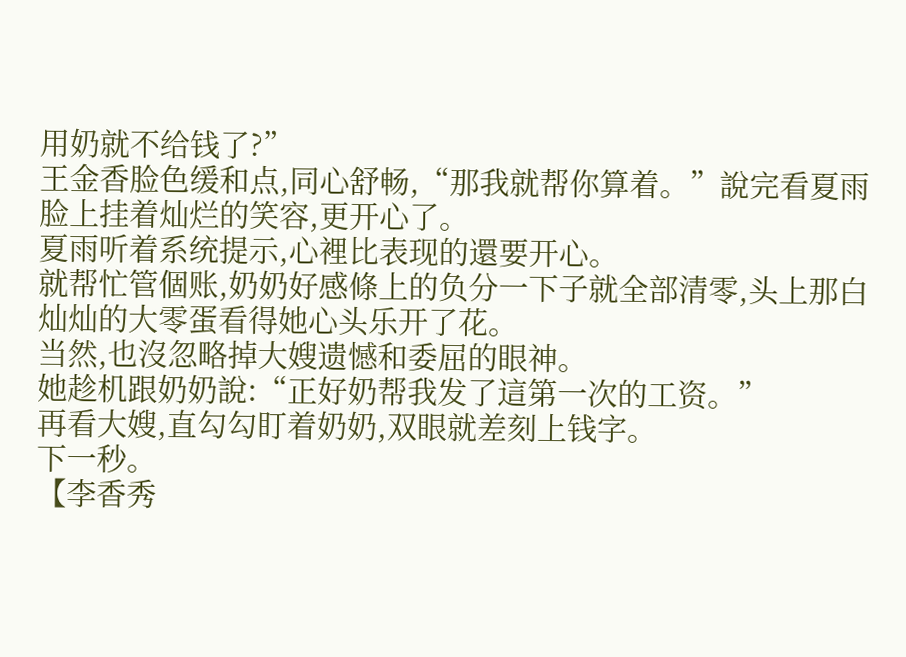用奶就不给钱了?”
王金香脸色缓和点,同心舒畅,“那我就帮你算着。”說完看夏雨脸上挂着灿烂的笑容,更开心了。
夏雨听着系统提示,心裡比表现的還要开心。
就帮忙管個账,奶奶好感條上的负分一下子就全部清零,头上那白灿灿的大零蛋看得她心头乐开了花。
当然,也沒忽略掉大嫂遗憾和委屈的眼神。
她趁机跟奶奶說:“正好奶帮我发了這第一次的工资。”
再看大嫂,直勾勾盯着奶奶,双眼就差刻上钱字。
下一秒。
【李香秀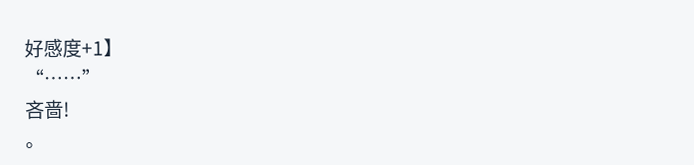好感度+1】
“……”
吝啬!
。